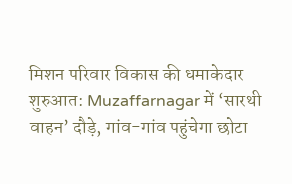मिशन परिवार विकास की धमाकेदार शुरुआत: Muzaffarnagar में ‘सारथी वाहन’ दौड़े, गांव-गांव पहुंचेगा छोटा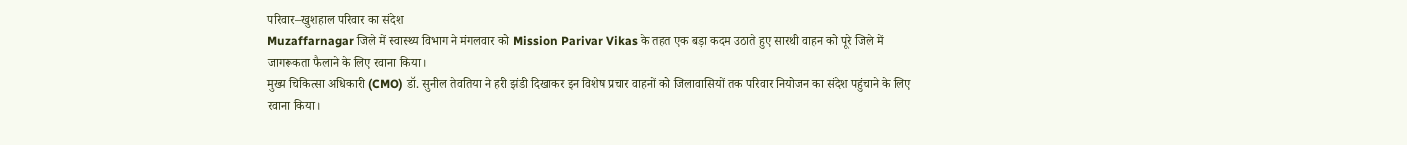परिवार–खुशहाल परिवार का संदेश
Muzaffarnagar जिले में स्वास्थ्य विभाग ने मंगलवार को Mission Parivar Vikas के तहत एक बड़ा कदम उठाते हुए सारथी वाहन को पूरे जिले में जागरूकता फैलाने के लिए रवाना किया।
मुख्य चिकित्सा अधिकारी (CMO) डॉ. सुनील तेवतिया ने हरी झंडी दिखाकर इन विशेष प्रचार वाहनों को जिलावासियों तक परिवार नियोजन का संदेश पहुंचाने के लिए रवाना किया।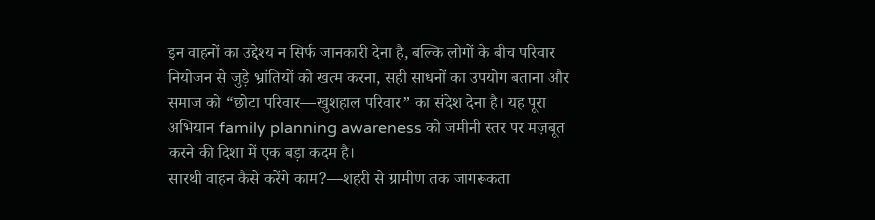इन वाहनों का उद्देश्य न सिर्फ जानकारी देना है, बल्कि लोगों के बीच परिवार नियोजन से जुड़े भ्रांतियों को खत्म करना, सही साधनों का उपयोग बताना और समाज को “छोटा परिवार—खुशहाल परिवार” का संदेश देना है। यह पूरा अभियान family planning awareness को जमीनी स्तर पर मज़बूत करने की दिशा में एक बड़ा कदम है।
सारथी वाहन कैसे करेंगे काम?—शहरी से ग्रामीण तक जागरूकता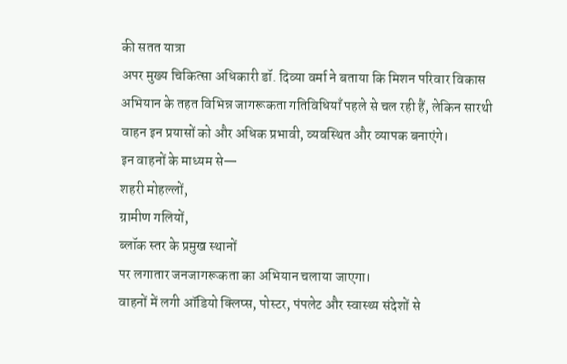की सतत यात्रा
अपर मुख्य चिकित्सा अधिकारी डॉ. दिव्या वर्मा ने बताया कि मिशन परिवार विकास अभियान के तहत विभिन्न जागरूकता गतिविधियाँ पहले से चल रही हैं, लेकिन सारथी वाहन इन प्रयासों को और अधिक प्रभावी, व्यवस्थित और व्यापक बनाएंगे।
इन वाहनों के माध्यम से—
शहरी मोहल्लों,
ग्रामीण गलियों,
ब्लॉक स्तर के प्रमुख स्थानों
पर लगातार जनजागरूकता का अभियान चलाया जाएगा।
वाहनों में लगी ऑडियो क्लिप्स, पोस्टर, पंपलेट और स्वास्थ्य संदेशों से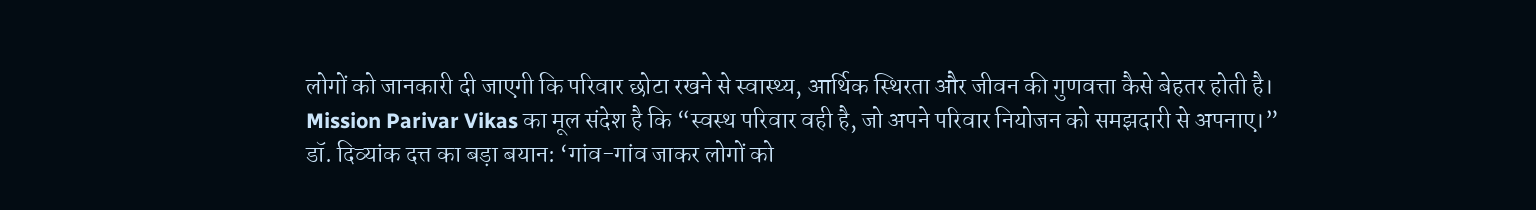लोगों को जानकारी दी जाएगी कि परिवार छोटा रखने से स्वास्थ्य, आर्थिक स्थिरता और जीवन की गुणवत्ता कैसे बेहतर होती है।
Mission Parivar Vikas का मूल संदेश है कि “स्वस्थ परिवार वही है, जो अपने परिवार नियोजन को समझदारी से अपनाए।”
डॉ. दिव्यांक दत्त का बड़ा बयान: ‘गांव-गांव जाकर लोगों को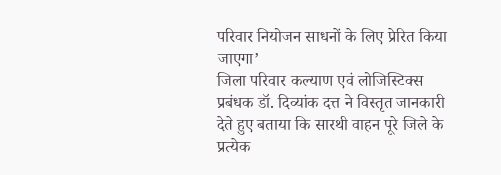परिवार नियोजन साधनों के लिए प्रेरित किया जाएगा’
जिला परिवार कल्याण एवं लोजिस्टिक्स प्रबंधक डॉ. दिव्यांक दत्त ने विस्तृत जानकारी देते हुए बताया कि सारथी वाहन पूरे जिले के प्रत्येक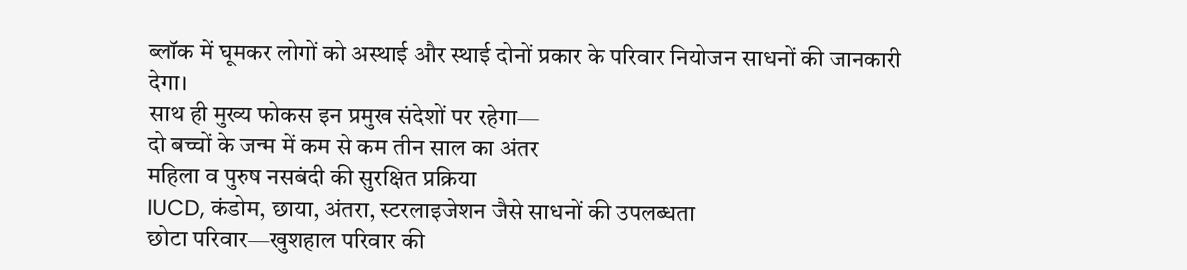ब्लॉक में घूमकर लोगों को अस्थाई और स्थाई दोनों प्रकार के परिवार नियोजन साधनों की जानकारी देगा।
साथ ही मुख्य फोकस इन प्रमुख संदेशों पर रहेगा—
दो बच्चों के जन्म में कम से कम तीन साल का अंतर
महिला व पुरुष नसबंदी की सुरक्षित प्रक्रिया
IUCD, कंडोम, छाया, अंतरा, स्टरलाइजेशन जैसे साधनों की उपलब्धता
छोटा परिवार—खुशहाल परिवार की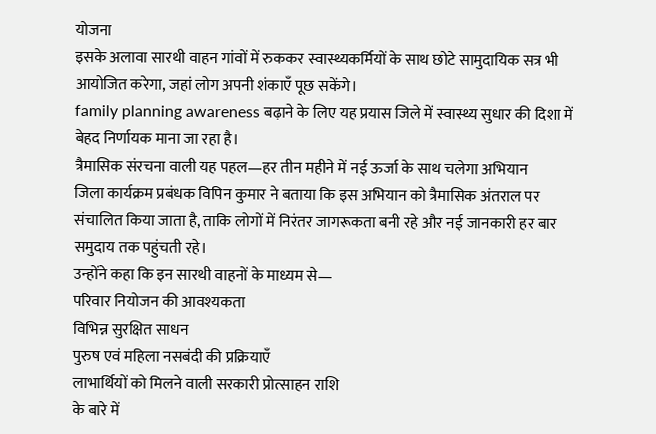योजना
इसके अलावा सारथी वाहन गांवों में रुककर स्वास्थ्यकर्मियों के साथ छोटे सामुदायिक सत्र भी आयोजित करेगा, जहां लोग अपनी शंकाएँ पूछ सकेंगे।
family planning awareness बढ़ाने के लिए यह प्रयास जिले में स्वास्थ्य सुधार की दिशा में बेहद निर्णायक माना जा रहा है।
त्रैमासिक संरचना वाली यह पहल—हर तीन महीने में नई ऊर्जा के साथ चलेगा अभियान
जिला कार्यक्रम प्रबंधक विपिन कुमार ने बताया कि इस अभियान को त्रैमासिक अंतराल पर संचालित किया जाता है, ताकि लोगों में निरंतर जागरूकता बनी रहे और नई जानकारी हर बार समुदाय तक पहुंचती रहे।
उन्होंने कहा कि इन सारथी वाहनों के माध्यम से—
परिवार नियोजन की आवश्यकता
विभिन्न सुरक्षित साधन
पुरुष एवं महिला नसबंदी की प्रक्रियाएँ
लाभार्थियों को मिलने वाली सरकारी प्रोत्साहन राशि
के बारे में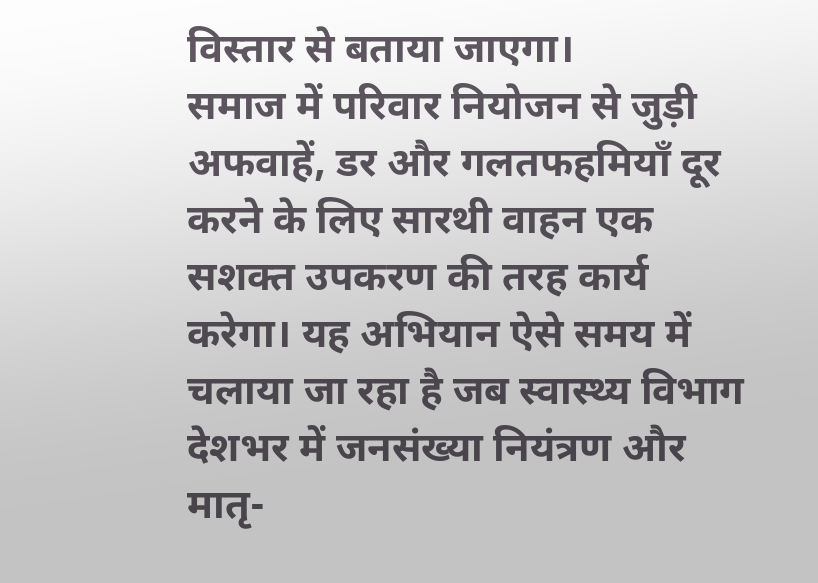विस्तार से बताया जाएगा।
समाज में परिवार नियोजन से जुड़ी अफवाहें, डर और गलतफहमियाँ दूर करने के लिए सारथी वाहन एक सशक्त उपकरण की तरह कार्य करेगा। यह अभियान ऐसे समय में चलाया जा रहा है जब स्वास्थ्य विभाग देशभर में जनसंख्या नियंत्रण और मातृ-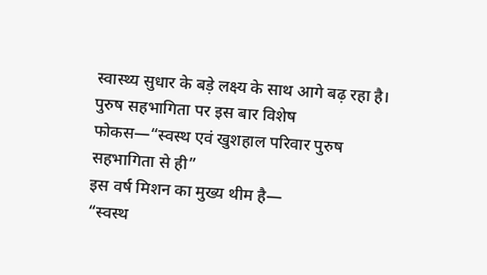स्वास्थ्य सुधार के बड़े लक्ष्य के साथ आगे बढ़ रहा है।
पुरुष सहभागिता पर इस बार विशेष फोकस—“स्वस्थ एवं खुशहाल परिवार पुरुष सहभागिता से ही”
इस वर्ष मिशन का मुख्य थीम है—
“स्वस्थ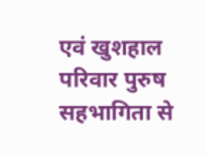एवं खुशहाल परिवार पुरुष सहभागिता से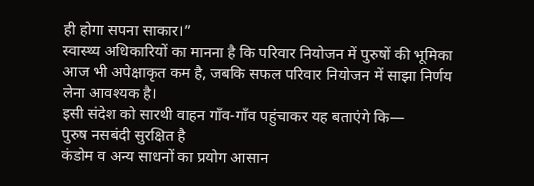ही होगा सपना साकार।”
स्वास्थ्य अधिकारियों का मानना है कि परिवार नियोजन में पुरुषों की भूमिका आज भी अपेक्षाकृत कम है, जबकि सफल परिवार नियोजन में साझा निर्णय लेना आवश्यक है।
इसी संदेश को सारथी वाहन गाँव-गाँव पहुंचाकर यह बताएंगे कि—
पुरुष नसबंदी सुरक्षित है
कंडोम व अन्य साधनों का प्रयोग आसान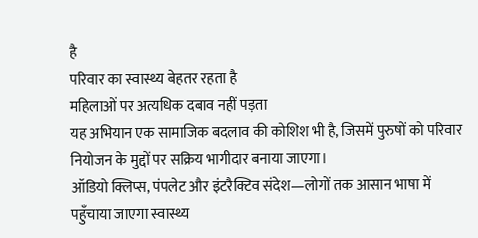है
परिवार का स्वास्थ्य बेहतर रहता है
महिलाओं पर अत्यधिक दबाव नहीं पड़ता
यह अभियान एक सामाजिक बदलाव की कोशिश भी है, जिसमें पुरुषों को परिवार नियोजन के मुद्दों पर सक्रिय भागीदार बनाया जाएगा।
ऑडियो क्लिप्स, पंपलेट और इंटरैक्टिव संदेश—लोगों तक आसान भाषा में पहुँचाया जाएगा स्वास्थ्य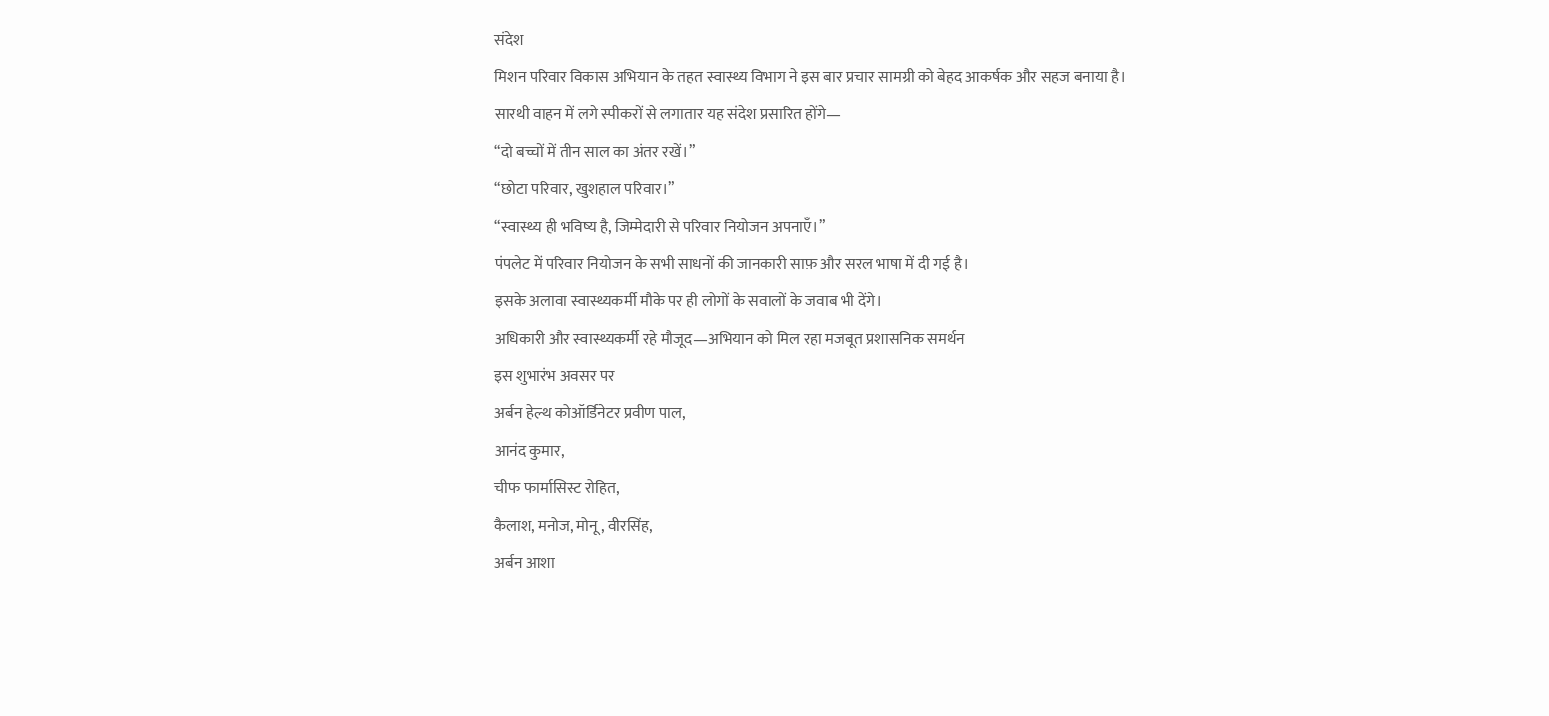संदेश
मिशन परिवार विकास अभियान के तहत स्वास्थ्य विभाग ने इस बार प्रचार सामग्री को बेहद आकर्षक और सहज बनाया है।
सारथी वाहन में लगे स्पीकरों से लगातार यह संदेश प्रसारित होंगे—
“दो बच्चों में तीन साल का अंतर रखें।”
“छोटा परिवार, खुशहाल परिवार।”
“स्वास्थ्य ही भविष्य है, जिम्मेदारी से परिवार नियोजन अपनाएँ।”
पंपलेट में परिवार नियोजन के सभी साधनों की जानकारी साफ़ और सरल भाषा में दी गई है।
इसके अलावा स्वास्थ्यकर्मी मौके पर ही लोगों के सवालों के जवाब भी देंगे।
अधिकारी और स्वास्थ्यकर्मी रहे मौजूद—अभियान को मिल रहा मजबूत प्रशासनिक समर्थन
इस शुभारंभ अवसर पर
अर्बन हेल्थ कोऑर्डिनेटर प्रवीण पाल,
आनंद कुमार,
चीफ फार्मासिस्ट रोहित,
कैलाश, मनोज, मोनू, वीरसिंह,
अर्बन आशा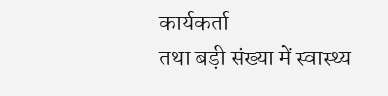कार्यकर्ता
तथा बड़ी संख्या में स्वास्थ्य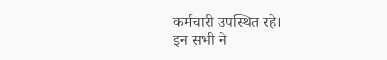कर्मचारी उपस्थित रहे।
इन सभी ने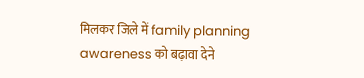मिलकर जिले में family planning awareness को बढ़ावा देने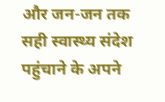और जन-जन तक सही स्वास्थ्य संदेश पहुंचाने के अपने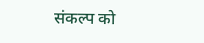संकल्प को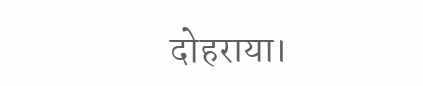दोहराया।